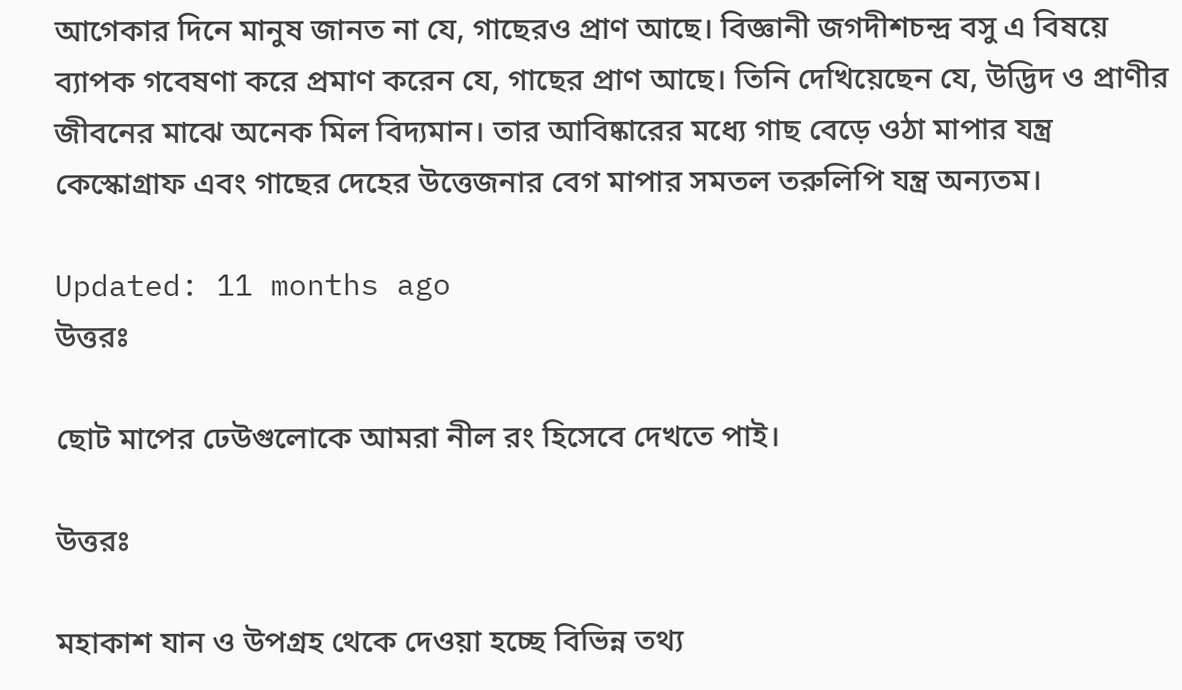আগেকার দিনে মানুষ জানত না যে, গাছেরও প্রাণ আছে। বিজ্ঞানী জগদীশচন্দ্র বসু এ বিষয়ে ব্যাপক গবেষণা করে প্রমাণ করেন যে, গাছের প্রাণ আছে। তিনি দেখিয়েছেন যে, উদ্ভিদ ও প্রাণীর জীবনের মাঝে অনেক মিল বিদ্যমান। তার আবিষ্কারের মধ্যে গাছ বেড়ে ওঠা মাপার যন্ত্র কেস্কোগ্রাফ এবং গাছের দেহের উত্তেজনার বেগ মাপার সমতল তরুলিপি যন্ত্র অন্যতম।

Updated: 11 months ago
উত্তরঃ

ছোট মাপের ঢেউগুলোকে আমরা নীল রং হিসেবে দেখতে পাই।

উত্তরঃ

মহাকাশ যান ও উপগ্রহ থেকে দেওয়া হচ্ছে বিভিন্ন তথ্য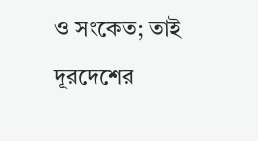ও সংকেত; তাই দূরদেশের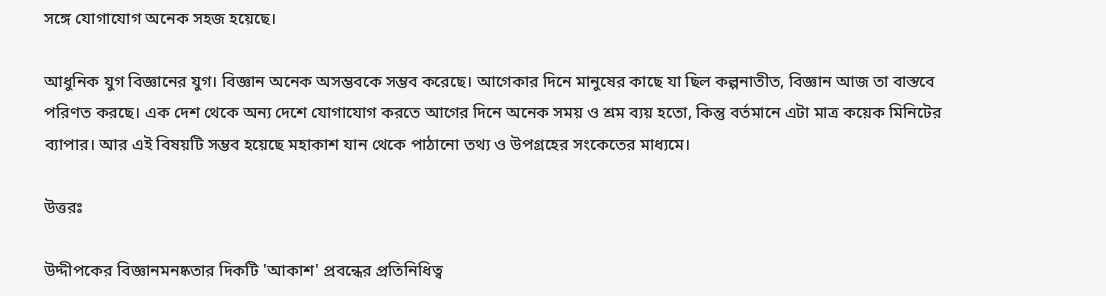সঙ্গে যোগাযোগ অনেক সহজ হয়েছে।

আধুনিক যুগ বিজ্ঞানের যুগ। বিজ্ঞান অনেক অসম্ভবকে সম্ভব করেছে। আগেকার দিনে মানুষের কাছে যা ছিল কল্পনাতীত, বিজ্ঞান আজ তা বাস্তবে পরিণত করছে। এক দেশ থেকে অন্য দেশে যোগাযোগ করতে আগের দিনে অনেক সময় ও শ্রম ব্যয় হতো, কিন্তু বর্তমানে এটা মাত্র কয়েক মিনিটের ব্যাপার। আর এই বিষয়টি সম্ভব হয়েছে মহাকাশ যান থেকে পাঠানো তথ্য ও উপগ্রহের সংকেতের মাধ্যমে।

উত্তরঃ

উদ্দীপকের বিজ্ঞানমনষ্কতার দিকটি 'আকাশ' প্রবন্ধের প্রতিনিধিত্ব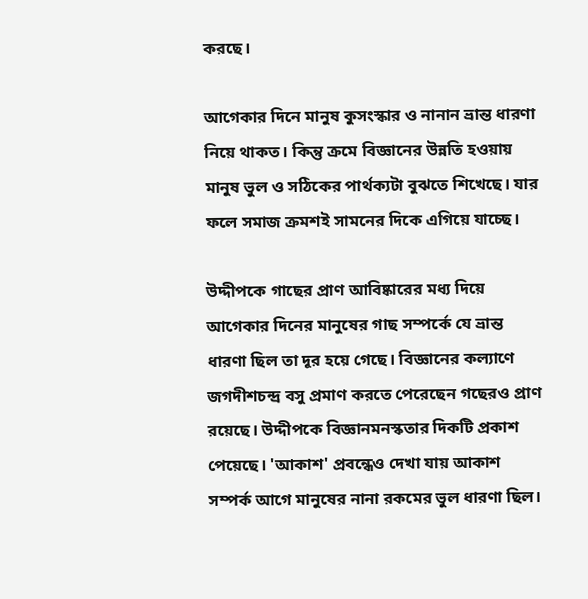করছে।

আগেকার দিনে মানুষ কুসংস্কার ও নানান ভ্রান্ত ধারণা নিয়ে থাকত। কিন্তু ক্রমে বিজ্ঞানের উন্নতি হওয়ায় মানুষ ভুল ও সঠিকের পার্থক্যটা বুঝতে শিখেছে। যার ফলে সমাজ ক্রমশই সামনের দিকে এগিয়ে যাচ্ছে।

উদ্দীপকে গাছের প্রাণ আবিষ্কারের মধ্য দিয়ে আগেকার দিনের মানুষের গাছ সম্পর্কে যে ভ্রান্ত ধারণা ছিল তা দূর হয়ে গেছে। বিজ্ঞানের কল্যাণে জগদীশচন্দ্র বসু প্রমাণ করতে পেরেছেন গছেরও প্রাণ রয়েছে। উদ্দীপকে বিজ্ঞানমনস্কতার দিকটি প্রকাশ পেয়েছে। 'আকাশ' প্রবন্ধেও দেখা যায় আকাশ সম্পর্ক আগে মানুষের নানা রকমের ভুল ধারণা ছিল।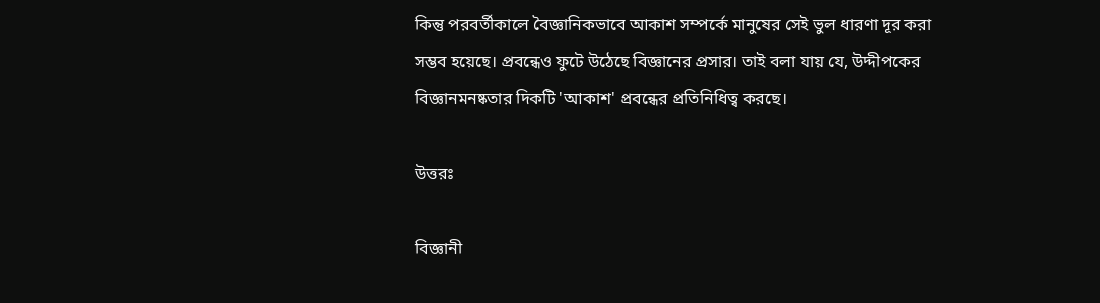কিন্তু পরবর্তীকালে বৈজ্ঞানিকভাবে আকাশ সম্পর্কে মানুষের সেই ভুল ধারণা দূর করা সম্ভব হয়েছে। প্রবন্ধেও ফুটে উঠেছে বিজ্ঞানের প্রসার। তাই বলা যায় যে, উদ্দীপকের বিজ্ঞানমনষ্কতার দিকটি 'আকাশ' প্রবন্ধের প্রতিনিধিত্ব করছে।

উত্তরঃ

বিজ্ঞানী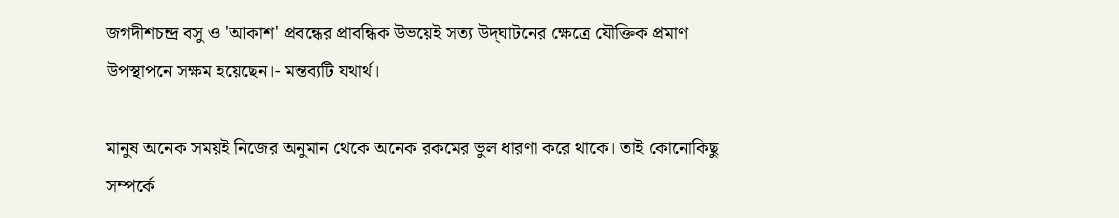জগদীশচন্দ্র বসু ও 'আকাশ' প্রবন্ধের প্রাবন্ধিক উভয়েই সত্য উদ্‌ঘাটনের ক্ষেত্রে যৌক্তিক প্রমাণ উপস্থাপনে সক্ষম হয়েছেন।- মন্তব্যটি যথার্থ।

মানুষ অনেক সময়ই নিজের অনুমান থেকে অনেক রকমের ভুল ধারণা করে থাকে। তাই কোনোকিছু সম্পর্কে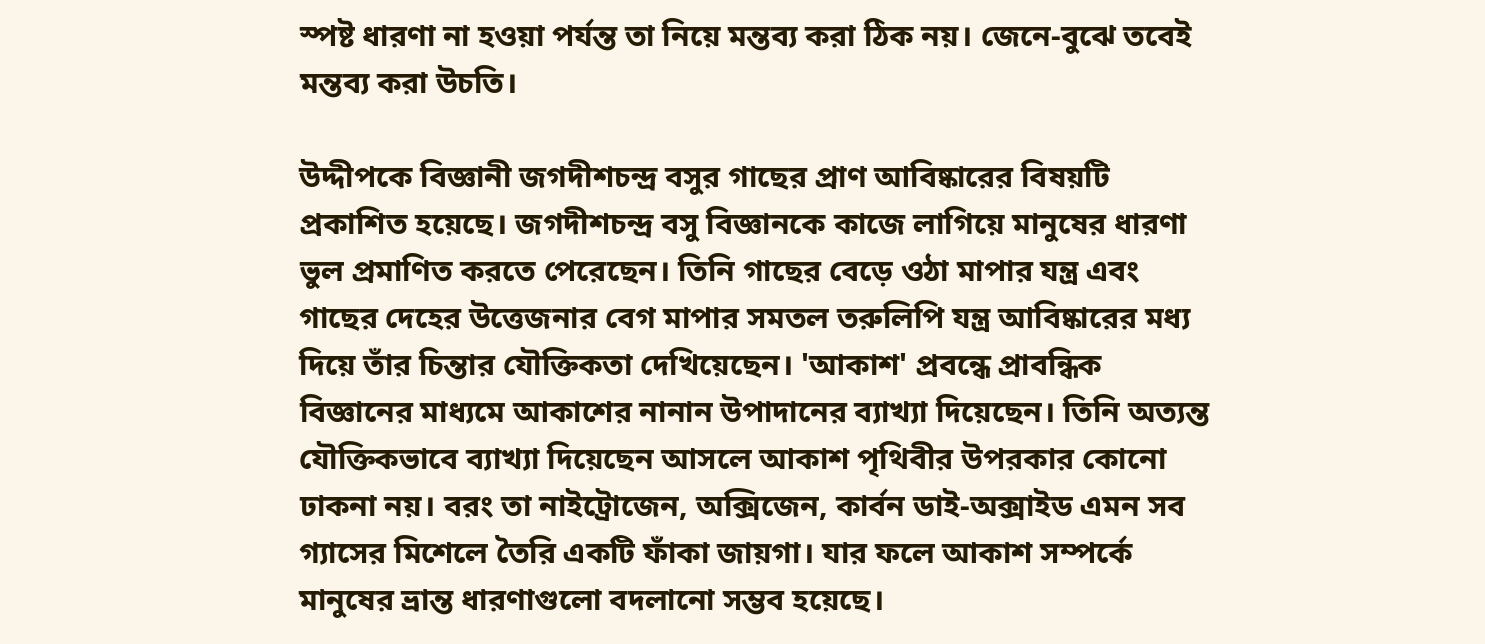স্পষ্ট ধারণা না হওয়া পর্যন্ত তা নিয়ে মন্তব্য করা ঠিক নয়। জেনে-বুঝে তবেই মন্তব্য করা উচতি।

উদ্দীপকে বিজ্ঞানী জগদীশচন্দ্র বসুর গাছের প্রাণ আবিষ্কারের বিষয়টি প্রকাশিত হয়েছে। জগদীশচন্দ্র বসু বিজ্ঞানকে কাজে লাগিয়ে মানুষের ধারণা ভুল প্রমাণিত করতে পেরেছেন। তিনি গাছের বেড়ে ওঠা মাপার যন্ত্র এবং গাছের দেহের উত্তেজনার বেগ মাপার সমতল তরুলিপি যন্ত্র আবিষ্কারের মধ্য দিয়ে তাঁর চিন্তার যৌক্তিকতা দেখিয়েছেন। 'আকাশ' প্রবন্ধে প্রাবন্ধিক বিজ্ঞানের মাধ্যমে আকাশের নানান উপাদানের ব্যাখ্যা দিয়েছেন। তিনি অত্যন্ত যৌক্তিকভাবে ব্যাখ্যা দিয়েছেন আসলে আকাশ পৃথিবীর উপরকার কোনো ঢাকনা নয়। বরং তা নাইট্রোজেন, অক্সিজেন, কার্বন ডাই-অক্সাইড এমন সব গ্যাসের মিশেলে তৈরি একটি ফাঁকা জায়গা। যার ফলে আকাশ সম্পর্কে মানুষের ভ্রান্ত ধারণাগুলো বদলানো সম্ভব হয়েছে।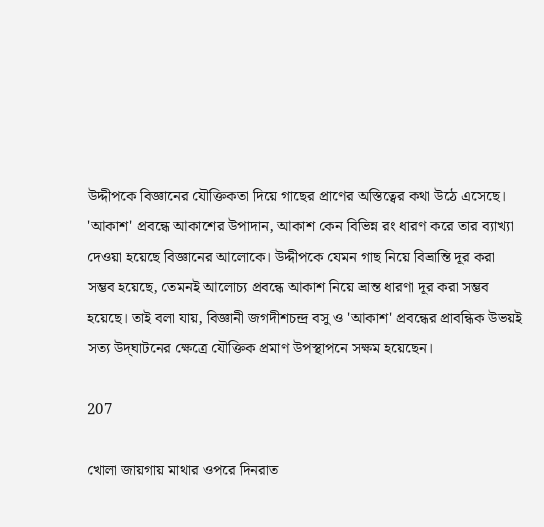উদ্দীপকে বিজ্ঞানের যৌক্তিকতা দিয়ে গাছের প্রাণের অস্তিত্বের কথা উঠে এসেছে। 'আকাশ' প্রবন্ধে আকাশের উপাদান, আকাশ কেন বিভিন্ন রং ধারণ করে তার ব্যাখ্যা দেওয়া হয়েছে বিজ্ঞানের আলোকে। উদ্দীপকে যেমন গাছ নিয়ে বিভ্রান্তি দূর করা সম্ভব হয়েছে, তেমনই আলোচ্য প্রবন্ধে আকাশ নিয়ে ভ্রান্ত ধারণা দূর করা সম্ভব হয়েছে। তাই বলা যায়, বিজ্ঞানী জগদীশচন্দ্র বসু ও 'আকাশ' প্রবন্ধের প্রাবন্ধিক উভয়ই সত্য উদ্‌ঘাটনের ক্ষেত্রে যৌক্তিক প্রমাণ উপস্থাপনে সক্ষম হয়েছেন।

207

খোলা জায়গায় মাথার ওপরে দিনরাত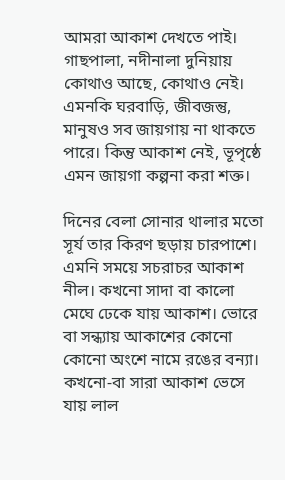আমরা আকাশ দেখতে পাই। গাছপালা, নদীনালা দুনিয়ায় কোথাও আছে, কোথাও নেই। এমনকি ঘরবাড়ি, জীবজন্তু, মানুষও সব জায়গায় না থাকতে পারে। কিন্তু আকাশ নেই, ভূপৃষ্ঠে এমন জায়গা কল্পনা করা শক্ত।

দিনের বেলা সোনার থালার মতো সূর্য তার কিরণ ছড়ায় চারপাশে। এমনি সময়ে সচরাচর আকাশ নীল। কখনো সাদা বা কালো মেঘে ঢেকে যায় আকাশ। ভোরে বা সন্ধ্যায় আকাশের কোনো কোনো অংশে নামে রঙের বন্যা। কখনো-বা সারা আকাশ ভেসে যায় লাল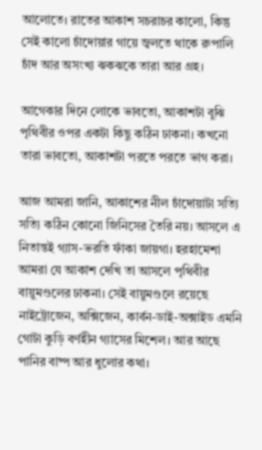আলোতে। রাতের আকাশ সচরাচর কালো, কিন্তু সেই কালো চাঁদোয়ার গায়ে জ্বলতে থাকে রুপালি চাঁদ আর অসংখ্য ঝকঝকে তারা আর গ্রহ।

আগেকার দিনে লোকে ভাবতো, আকাশটা বুঝি পৃথিবীর ওপর একটা কিছু কঠিন ঢাকনা। কখনো তারা ভাবতো, আকাশটা পরতে পরতে ভাগ করা।

আজ আমরা জানি, আকাশের নীল চাঁদোয়াটা সত্যি সত্যি কঠিন কোনো জিনিসের তৈরি নয়। আসলে এ নিতান্তই গ্যাস-ভরতি ফাঁকা জায়গা। হরহামেশা আমরা যে আকাশ দেখি তা আসলে পৃথিবীর বায়ুমণ্ডলের ঢাকনা। সেই বায়ুমণ্ডলে রয়েছে নাইট্রোজেন, অক্সিজেন, কার্বন-ডাই-অক্সাইড এমনি গোটা কুড়ি বর্ণহীন গ্যাসের মিশেল। আর আছে পানির বাষ্প আর ধুলোর কথা।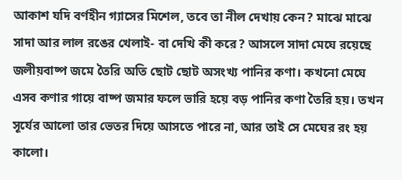আকাশ যদি বর্ণহীন গ্যাসের মিশেল, তবে তা নীল দেখায় কেন? মাঝে মাঝে সাদা আর লাল রঙের খেলাই- বা দেখি কী করে? আসলে সাদা মেঘে রয়েছে জলীয়বাষ্প জমে তৈরি অতি ছোট ছোট অসংখ্য পানির কণা। কখনো মেঘে এসব কণার গায়ে বাষ্প জমার ফলে ভারি হয়ে বড় পানির কণা তৈরি হয়। তখন সূর্যের আলো তার ভেতর দিয়ে আসতে পারে না, আর তাই সে মেঘের রং হয় কালো।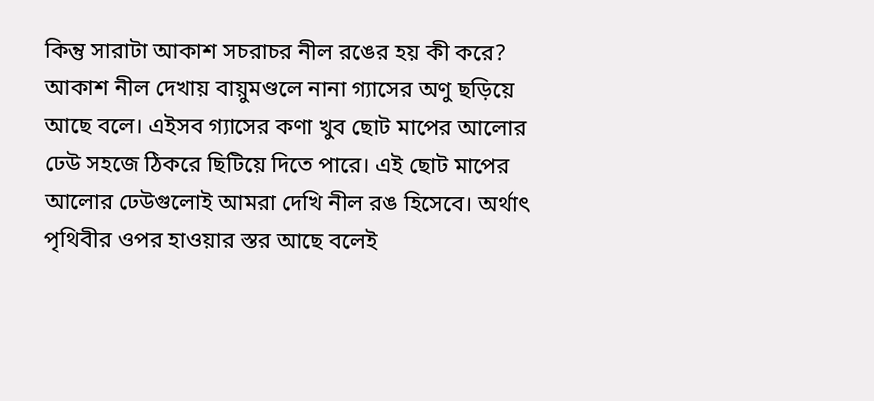কিন্তু সারাটা আকাশ সচরাচর নীল রঙের হয় কী করে? আকাশ নীল দেখায় বায়ুমণ্ডলে নানা গ্যাসের অণু ছড়িয়ে আছে বলে। এইসব গ্যাসের কণা খুব ছোট মাপের আলোর ঢেউ সহজে ঠিকরে ছিটিয়ে দিতে পারে। এই ছোট মাপের আলোর ঢেউগুলোই আমরা দেখি নীল রঙ হিসেবে। অর্থাৎ পৃথিবীর ওপর হাওয়ার স্তর আছে বলেই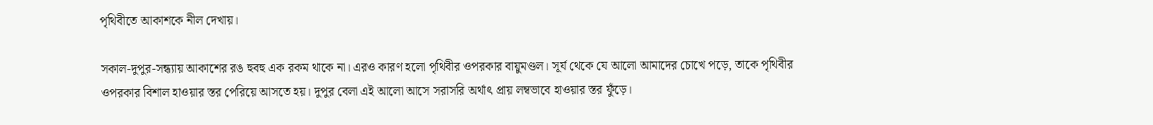পৃথিবীতে আকাশকে নীল দেখায়।

সকাল-দুপুর-সন্ধ্যায় আকাশের রঙ হুবহু এক রকম থাকে না। এরও কারণ হলো পৃথিবীর ওপরকার বায়ুমণ্ডল। সূর্য থেকে যে আলো আমাদের চোখে পড়ে, তাকে পৃথিবীর ওপরকার বিশাল হাওয়ার স্তর পেরিয়ে আসতে হয়। দুপুর বেলা এই আলো আসে সরাসরি অর্থাৎ প্রায় লম্বভাবে হাওয়ার স্তর ফুঁড়ে।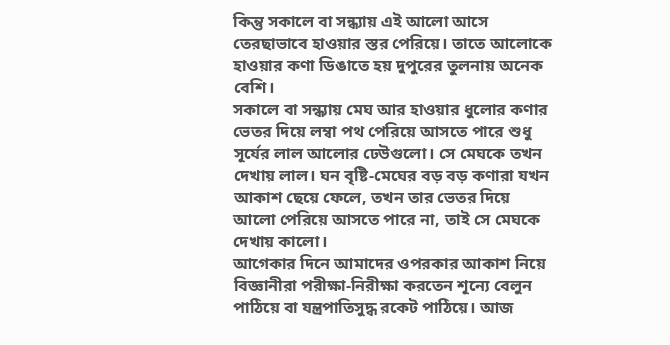কিন্তু সকালে বা সন্ধ্যায় এই আলো আসে তেরছাভাবে হাওয়ার স্তর পেরিয়ে। তাতে আলোকে হাওয়ার কণা ডিঙাতে হয় দুপুরের তুলনায় অনেক বেশি।
সকালে বা সন্ধ্যায় মেঘ আর হাওয়ার ধুলোর কণার ভেতর দিয়ে লম্বা পথ পেরিয়ে আসতে পারে শুধু সূর্যের লাল আলোর ঢেউগুলো। সে মেঘকে তখন দেখায় লাল। ঘন বৃষ্টি-মেঘের বড় বড় কণারা যখন আকাশ ছেয়ে ফেলে, তখন তার ভেতর দিয়ে আলো পেরিয়ে আসতে পারে না, তাই সে মেঘকে দেখায় কালো।
আগেকার দিনে আমাদের ওপরকার আকাশ নিয়ে বিজ্ঞানীরা পরীক্ষা-নিরীক্ষা করতেন শূন্যে বেলুন পাঠিয়ে বা যন্ত্রপাতিসুদ্ধ রকেট পাঠিয়ে। আজ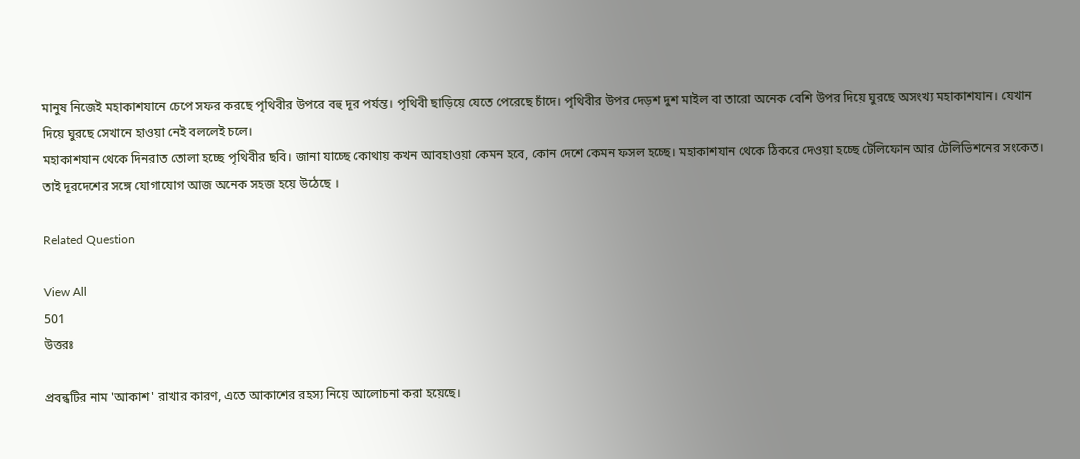মানুষ নিজেই মহাকাশযানে চেপে সফর করছে পৃথিবীর উপরে বহু দূর পর্যন্ত। পৃথিবী ছাড়িয়ে যেতে পেরেছে চাঁদে। পৃথিবীর উপর দেড়শ দুশ মাইল বা তারো অনেক বেশি উপর দিয়ে ঘুরছে অসংখ্য মহাকাশযান। যেখান দিয়ে ঘুরছে সেখানে হাওয়া নেই বললেই চলে।
মহাকাশযান থেকে দিনরাত তোলা হচ্ছে পৃথিবীর ছবি। জানা যাচ্ছে কোথায় কখন আবহাওয়া কেমন হবে, কোন দেশে কেমন ফসল হচ্ছে। মহাকাশযান থেকে ঠিকরে দেওয়া হচ্ছে টেলিফোন আর টেলিভিশনের সংকেত। তাই দূরদেশের সঙ্গে যোগাযোগ আজ অনেক সহজ হয়ে উঠেছে ।

Related Question

View All
501
উত্তরঃ

প্রবন্ধটির নাম 'আকাশ' রাখার কারণ, এতে আকাশের রহস্য নিয়ে আলোচনা করা হয়েছে।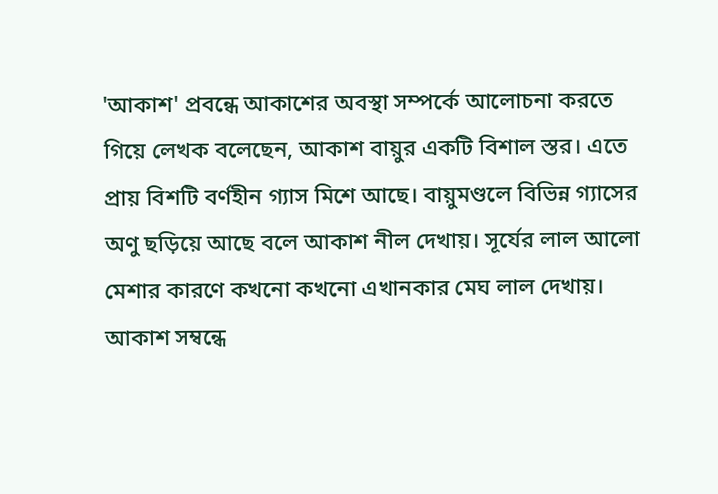'আকাশ' প্রবন্ধে আকাশের অবস্থা সম্পর্কে আলোচনা করতে গিয়ে লেখক বলেছেন, আকাশ বায়ুর একটি বিশাল স্তর। এতে প্রায় বিশটি বর্ণহীন গ্যাস মিশে আছে। বায়ুমণ্ডলে বিভিন্ন গ্যাসের অণু ছড়িয়ে আছে বলে আকাশ নীল দেখায়। সূর্যের লাল আলো মেশার কারণে কখনো কখনো এখানকার মেঘ লাল দেখায়। আকাশ সম্বন্ধে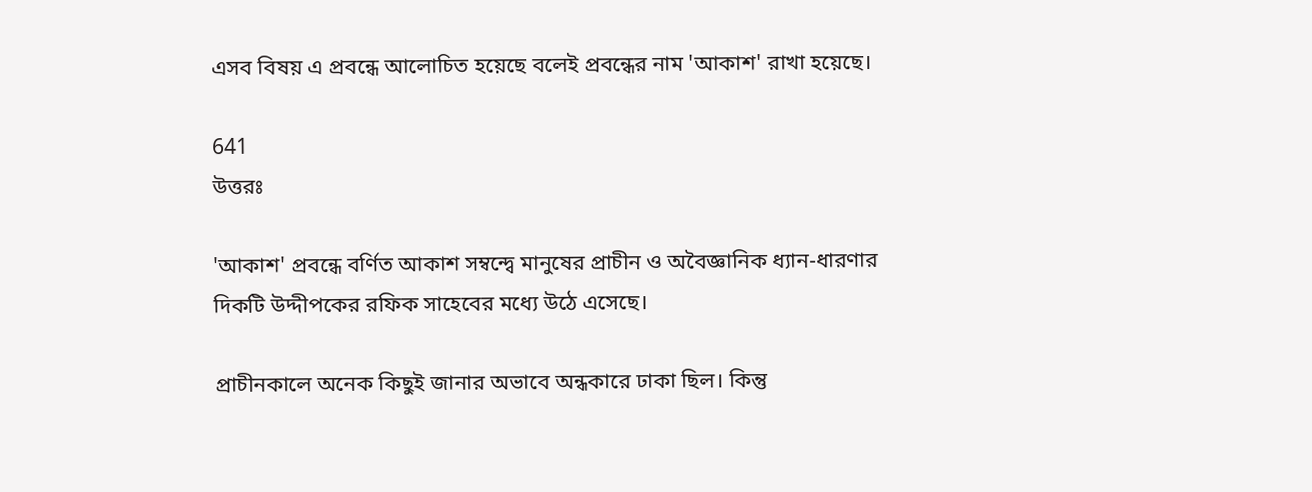এসব বিষয় এ প্রবন্ধে আলোচিত হয়েছে বলেই প্রবন্ধের নাম 'আকাশ' রাখা হয়েছে।

641
উত্তরঃ

'আকাশ' প্রবন্ধে বর্ণিত আকাশ সম্বন্দ্বে মানুষের প্রাচীন ও অবৈজ্ঞানিক ধ্যান-ধারণার দিকটি উদ্দীপকের রফিক সাহেবের মধ্যে উঠে এসেছে।

প্রাচীনকালে অনেক কিছুই জানার অভাবে অন্ধকারে ঢাকা ছিল। কিন্তু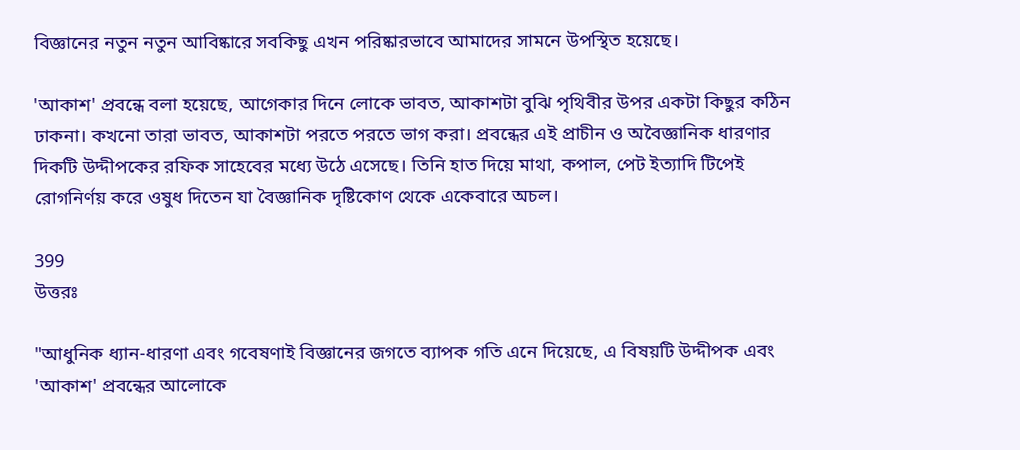বিজ্ঞানের নতুন নতুন আবিষ্কারে সবকিছু এখন পরিষ্কারভাবে আমাদের সামনে উপস্থিত হয়েছে।

'আকাশ' প্রবন্ধে বলা হয়েছে, আগেকার দিনে লোকে ভাবত, আকাশটা বুঝি পৃথিবীর উপর একটা কিছুর কঠিন ঢাকনা। কখনো তারা ভাবত, আকাশটা পরতে পরতে ভাগ করা। প্রবন্ধের এই প্রাচীন ও অবৈজ্ঞানিক ধারণার দিকটি উদ্দীপকের রফিক সাহেবের মধ্যে উঠে এসেছে। তিনি হাত দিয়ে মাথা, কপাল, পেট ইত্যাদি টিপেই রোগনির্ণয় করে ওষুধ দিতেন যা বৈজ্ঞানিক দৃষ্টিকোণ থেকে একেবারে অচল।

399
উত্তরঃ

"আধুনিক ধ্যান-ধারণা এবং গবেষণাই বিজ্ঞানের জগতে ব্যাপক গতি এনে দিয়েছে, এ বিষয়টি উদ্দীপক এবং 'আকাশ' প্রবন্ধের আলোকে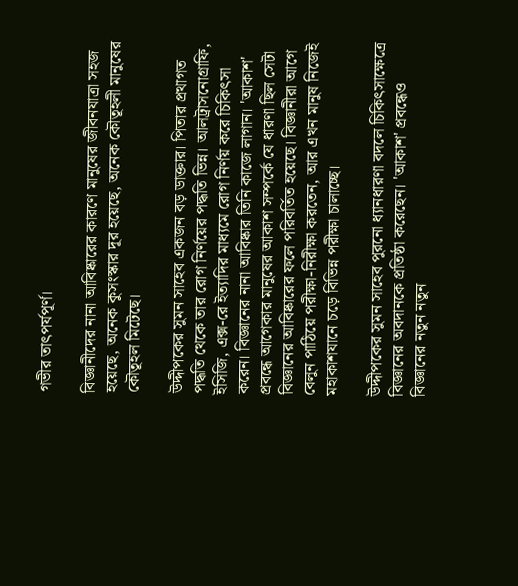গভীর তাৎপর্যপূর্ণ।

বিজ্ঞানীদের নানা আবিষ্কারের কারণে মানুষের জীবনযাত্রা সহজ হয়েছে, অনেক কুসংস্কার দূর হয়েছে, অনেক কৌতূহলী মানুষের কৌতূহল মিটেছে।

উদ্দীপকের সুমন সাহেব একজন বড় ডাক্তার। পিতার প্রথাগত পদ্ধতি থেকে তার রোগ নির্ণয়ের পদ্ধতি ভিন্ন। আলট্রাসনোগ্রাফি, ইসিজি, এক্স-রে ইত্যাদির মাধ্যমে রোগ নির্ণয় করে চিকিৎসা করেন। বিজ্ঞানের নানা আবিষ্কার তিনি কাজে লাগান। 'আকাশ' প্রবন্ধে আগেকার মানুষের আকাশ সম্পর্কে যে ধারণা ছিল সেটা বিজ্ঞানের আবিষ্কারের ফলে পরিবর্তিত হয়েছে। বিজ্ঞানীরা আগে বেলুন পাঠিয়ে পরীক্ষা-নিরীক্ষা করতেন, আর এখন মানুষ নিজেই মহাকাশযানে চড়ে বিভিন্ন পরীক্ষা চালাচ্ছে।

উদ্দীপকের সুমন সাহেব পুরনো ধ্যানধারণা বদলে চিকিৎসাক্ষেত্রে বিজ্ঞানের অবদানকে প্রতিষ্ঠা করেছেন। 'আকাশ' প্রবন্ধেও বিজ্ঞানের নতুন নতুন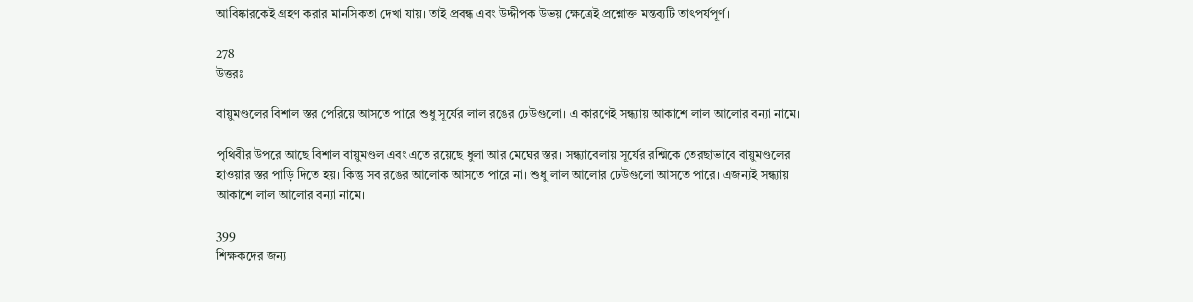আবিষ্কারকেই গ্রহণ করার মানসিকতা দেখা যায়। তাই প্রবন্ধ এবং উদ্দীপক উভয় ক্ষেত্রেই প্রশ্নোক্ত মন্তব্যটি তাৎপর্যপূর্ণ।

278
উত্তরঃ

বায়ুমণ্ডলের বিশাল স্তর পেরিয়ে আসতে পারে শুধু সূর্যের লাল রঙের ঢেউগুলো। এ কারণেই সন্ধ্যায় আকাশে লাল আলোর বন্যা নামে।

পৃথিবীর উপরে আছে বিশাল বায়ুমণ্ডল এবং এতে রয়েছে ধুলা আর মেঘের স্তর। সন্ধ্যাবেলায় সূর্যের রশ্মিকে তেরছাভাবে বায়ুমণ্ডলের হাওয়ার স্তর পাড়ি দিতে হয়। কিন্তু সব রঙের আলোক আসতে পারে না। শুধু লাল আলোর ঢেউগুলো আসতে পারে। এজন্যই সন্ধ্যায় আকাশে লাল আলোর বন্যা নামে।

399
শিক্ষকদের জন্য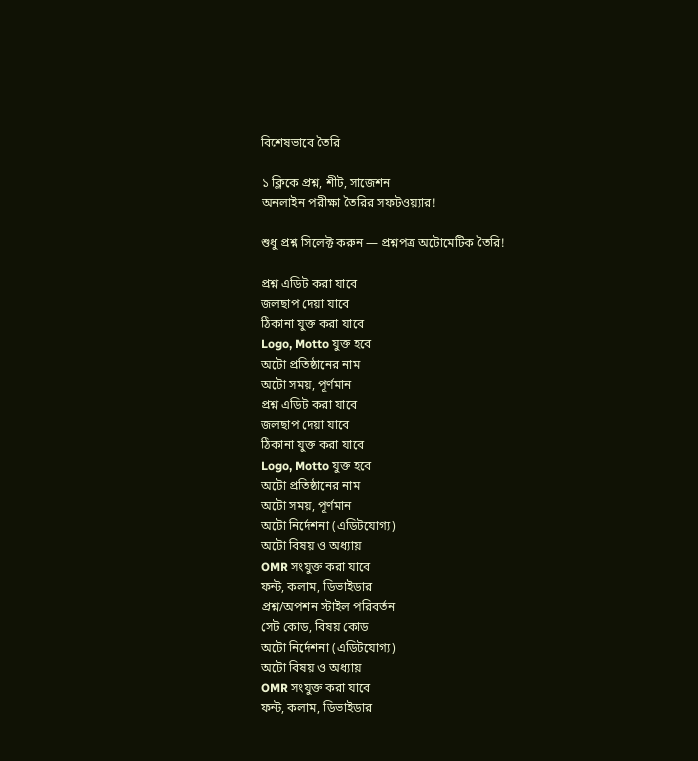বিশেষভাবে তৈরি

১ ক্লিকে প্রশ্ন, শীট, সাজেশন
অনলাইন পরীক্ষা তৈরির সফটওয়্যার!

শুধু প্রশ্ন সিলেক্ট করুন — প্রশ্নপত্র অটোমেটিক তৈরি!

প্রশ্ন এডিট করা যাবে
জলছাপ দেয়া যাবে
ঠিকানা যুক্ত করা যাবে
Logo, Motto যুক্ত হবে
অটো প্রতিষ্ঠানের নাম
অটো সময়, পূর্ণমান
প্রশ্ন এডিট করা যাবে
জলছাপ দেয়া যাবে
ঠিকানা যুক্ত করা যাবে
Logo, Motto যুক্ত হবে
অটো প্রতিষ্ঠানের নাম
অটো সময়, পূর্ণমান
অটো নির্দেশনা (এডিটযোগ্য)
অটো বিষয় ও অধ্যায়
OMR সংযুক্ত করা যাবে
ফন্ট, কলাম, ডিভাইডার
প্রশ্ন/অপশন স্টাইল পরিবর্তন
সেট কোড, বিষয় কোড
অটো নির্দেশনা (এডিটযোগ্য)
অটো বিষয় ও অধ্যায়
OMR সংযুক্ত করা যাবে
ফন্ট, কলাম, ডিভাইডার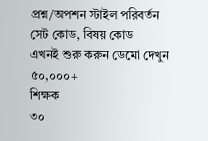প্রশ্ন/অপশন স্টাইল পরিবর্তন
সেট কোড, বিষয় কোড
এখনই শুরু করুন ডেমো দেখুন
৫০,০০০+
শিক্ষক
৩০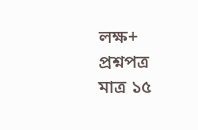লক্ষ+
প্রশ্নপত্র
মাত্র ১৫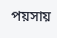পয়সায়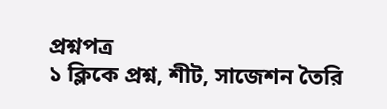প্রশ্নপত্র
১ ক্লিকে প্রশ্ন, শীট, সাজেশন তৈরি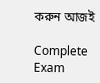করুন আজই

Complete Exam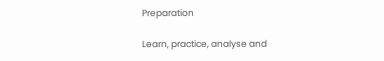Preparation

Learn, practice, analyse and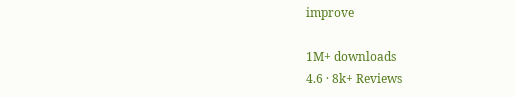improve

1M+ downloads
4.6 · 8k+ Reviews